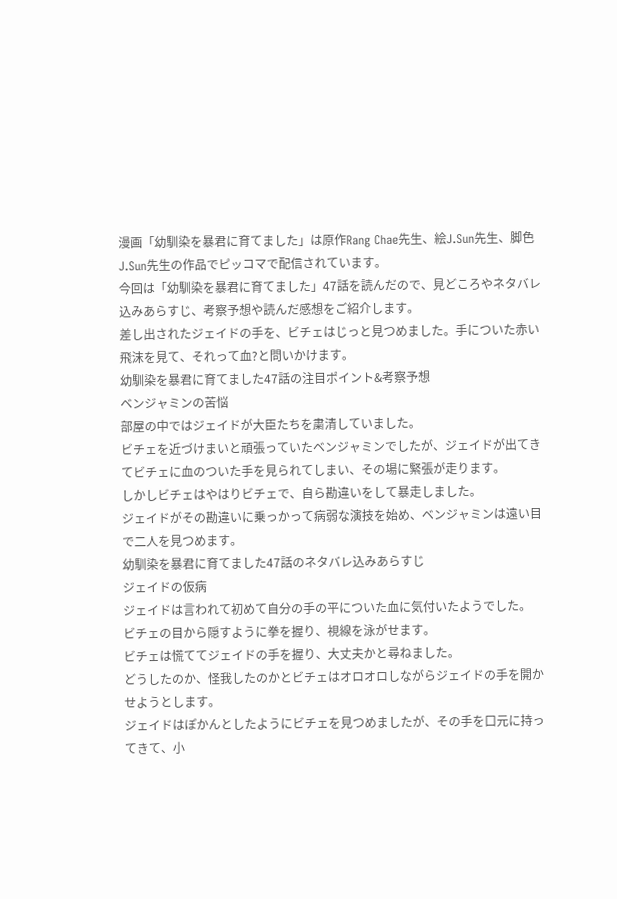漫画「幼馴染を暴君に育てました」は原作Rang Chae先生、絵J.Sun先生、脚色J.Sun先生の作品でピッコマで配信されています。
今回は「幼馴染を暴君に育てました」47話を読んだので、見どころやネタバレ込みあらすじ、考察予想や読んだ感想をご紹介します。
差し出されたジェイドの手を、ビチェはじっと見つめました。手についた赤い飛沫を見て、それって血?と問いかけます。
幼馴染を暴君に育てました47話の注目ポイント&考察予想
ベンジャミンの苦悩
部屋の中ではジェイドが大臣たちを粛清していました。
ビチェを近づけまいと頑張っていたベンジャミンでしたが、ジェイドが出てきてビチェに血のついた手を見られてしまい、その場に緊張が走ります。
しかしビチェはやはりビチェで、自ら勘違いをして暴走しました。
ジェイドがその勘違いに乗っかって病弱な演技を始め、ベンジャミンは遠い目で二人を見つめます。
幼馴染を暴君に育てました47話のネタバレ込みあらすじ
ジェイドの仮病
ジェイドは言われて初めて自分の手の平についた血に気付いたようでした。
ビチェの目から隠すように拳を握り、視線を泳がせます。
ビチェは慌ててジェイドの手を握り、大丈夫かと尋ねました。
どうしたのか、怪我したのかとビチェはオロオロしながらジェイドの手を開かせようとします。
ジェイドはぽかんとしたようにビチェを見つめましたが、その手を口元に持ってきて、小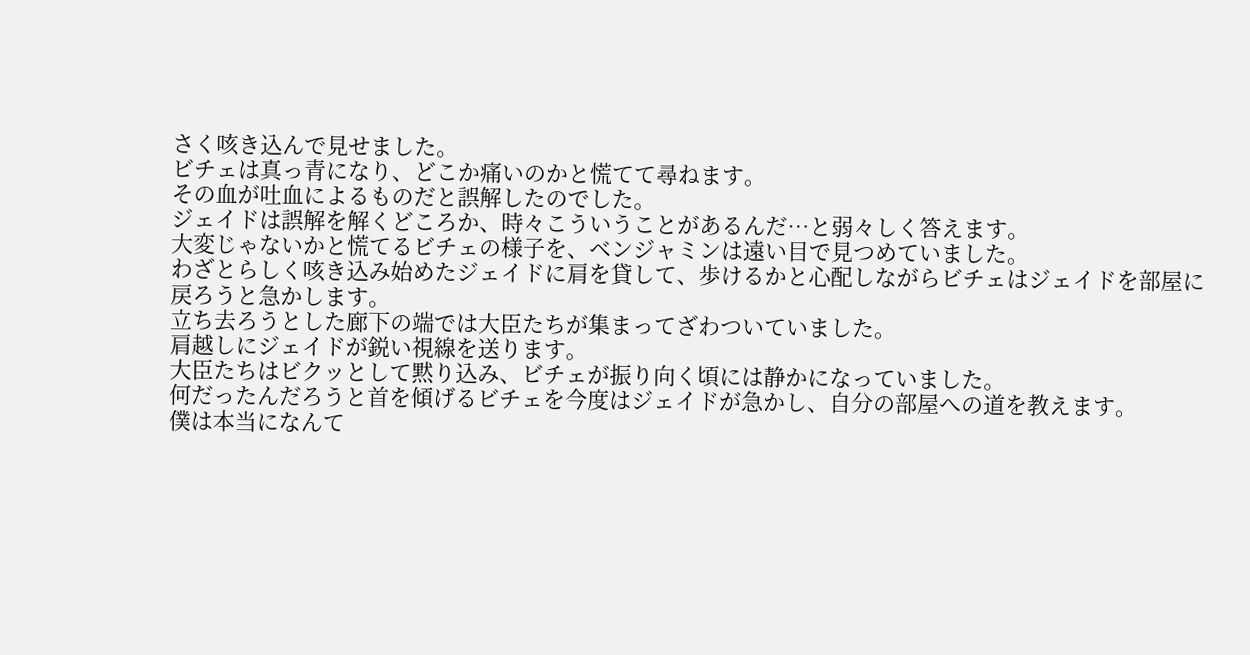さく咳き込んで見せました。
ビチェは真っ青になり、どこか痛いのかと慌てて尋ねます。
その血が吐血によるものだと誤解したのでした。
ジェイドは誤解を解くどころか、時々こういうことがあるんだ…と弱々しく答えます。
大変じゃないかと慌てるビチェの様子を、ベンジャミンは遠い目で見つめていました。
わざとらしく咳き込み始めたジェイドに肩を貸して、歩けるかと心配しながらビチェはジェイドを部屋に戻ろうと急かします。
立ち去ろうとした廊下の端では大臣たちが集まってざわついていました。
肩越しにジェイドが鋭い視線を送ります。
大臣たちはビクッとして黙り込み、ビチェが振り向く頃には静かになっていました。
何だったんだろうと首を傾げるビチェを今度はジェイドが急かし、自分の部屋への道を教えます。
僕は本当になんて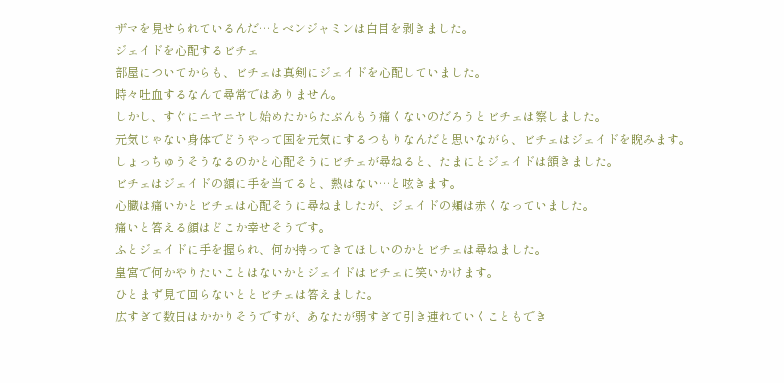ザマを見せられているんだ…とベンジャミンは白目を剥きました。
ジェイドを心配するビチェ
部屋についてからも、ビチェは真剣にジェイドを心配していました。
時々吐血するなんて尋常ではありません。
しかし、すぐにニヤニヤし始めたからたぶんもう痛くないのだろうとビチェは察しました。
元気じゃない身体でどうやって国を元気にするつもりなんだと思いながら、ビチェはジェイドを睨みます。
しょっちゅうそうなるのかと心配そうにビチェが尋ねると、たまにとジェイドは頷きました。
ビチェはジェイドの額に手を当てると、熱はない…と呟きます。
心臓は痛いかとビチェは心配そうに尋ねましたが、ジェイドの頬は赤くなっていました。
痛いと答える顔はどこか幸せそうです。
ふとジェイドに手を握られ、何か持ってきてほしいのかとビチェは尋ねました。
皇宮で何かやりたいことはないかとジェイドはビチェに笑いかけます。
ひとまず見て回らないととビチェは答えました。
広すぎて数日はかかりそうですが、あなたが弱すぎて引き連れていくこともでき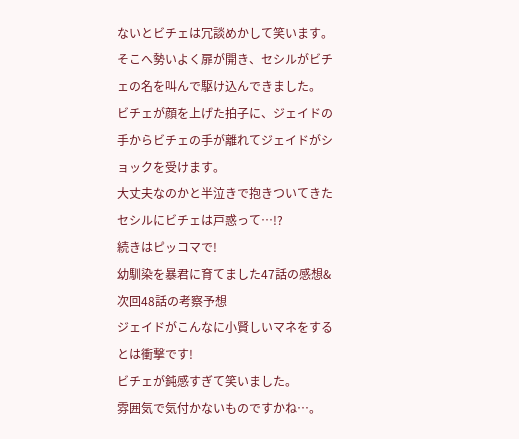ないとビチェは冗談めかして笑います。
そこへ勢いよく扉が開き、セシルがビチェの名を叫んで駆け込んできました。
ビチェが顔を上げた拍子に、ジェイドの手からビチェの手が離れてジェイドがショックを受けます。
大丈夫なのかと半泣きで抱きついてきたセシルにビチェは戸惑って…!?
続きはピッコマで!
幼馴染を暴君に育てました47話の感想&次回48話の考察予想
ジェイドがこんなに小賢しいマネをするとは衝撃です!
ビチェが鈍感すぎて笑いました。
雰囲気で気付かないものですかね…。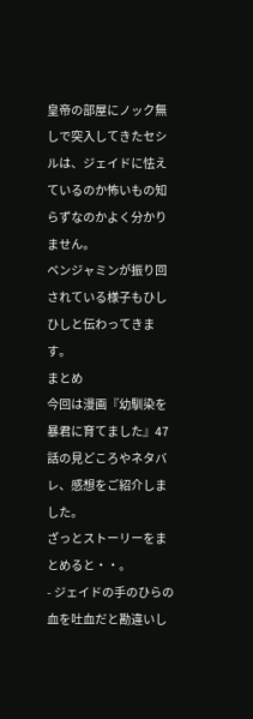皇帝の部屋にノック無しで突入してきたセシルは、ジェイドに怯えているのか怖いもの知らずなのかよく分かりません。
ベンジャミンが振り回されている様子もひしひしと伝わってきます。
まとめ
今回は漫画『幼馴染を暴君に育てました』47話の見どころやネタバレ、感想をご紹介しました。
ざっとストーリーをまとめると・・。
- ジェイドの手のひらの血を吐血だと勘違いし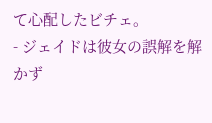て心配したビチェ。
- ジェイドは彼女の誤解を解かず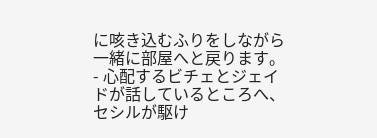に咳き込むふりをしながら一緒に部屋へと戻ります。
- 心配するビチェとジェイドが話しているところへ、セシルが駆け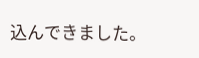込んできました。